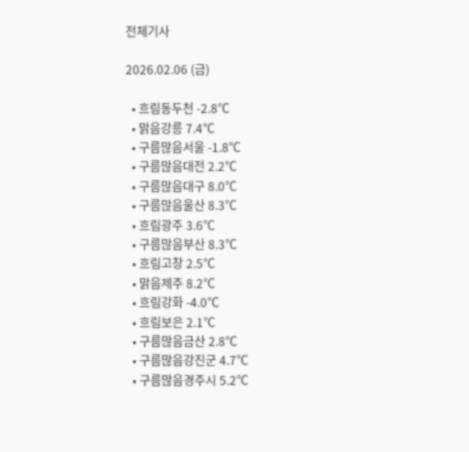전체기사

2026.02.06 (금)

  • 흐림동두천 -2.8℃
  • 맑음강릉 7.4℃
  • 구름많음서울 -1.8℃
  • 구름많음대전 2.2℃
  • 구름많음대구 8.0℃
  • 구름많음울산 8.3℃
  • 흐림광주 3.6℃
  • 구름많음부산 8.3℃
  • 흐림고창 2.5℃
  • 맑음제주 8.2℃
  • 흐림강화 -4.0℃
  • 흐림보은 2.1℃
  • 구름많음금산 2.8℃
  • 구름많음강진군 4.7℃
  • 구름많음경주시 5.2℃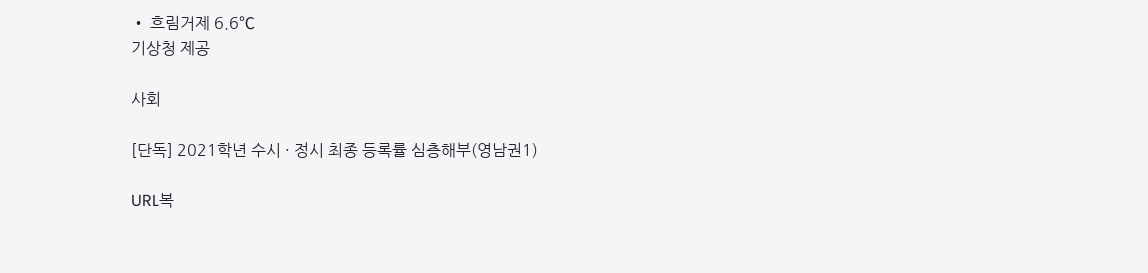• 흐림거제 6.6℃
기상청 제공

사회

[단독] 2021학년 수시 · 정시 최종 등록률 심층해부(영남권1)

URL복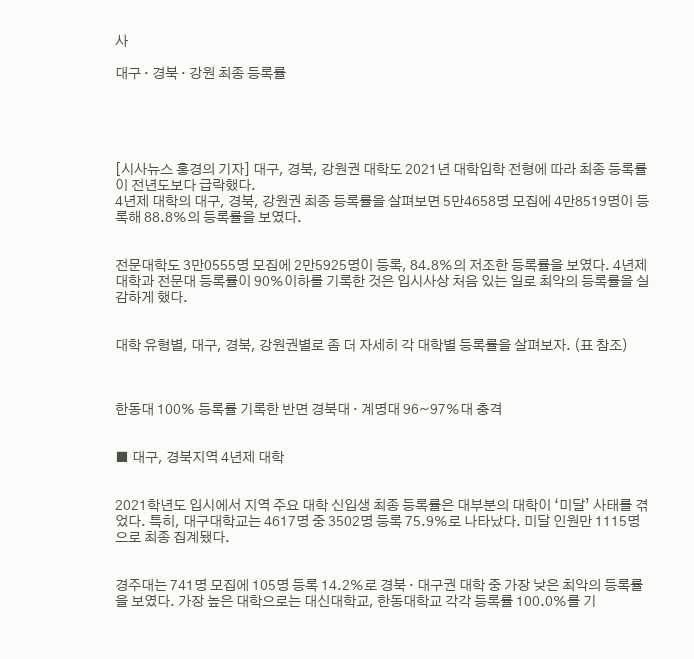사

대구 · 경북 · 강원 최종 등록률





[시사뉴스 홍경의 기자] 대구, 경북, 강원권 대학도 2021년 대학입학 전형에 따라 최종 등록률이 전년도보다 급락했다.
4년제 대학의 대구, 경북, 강원권 최종 등록률을 살펴보면 5만4658명 모집에 4만8519명이 등록해 88.8%의 등록률을 보였다.


전문대학도 3만0555명 모집에 2만5925명이 등록, 84.8%의 저조한 등록률을 보였다. 4년제 대학과 전문대 등록률이 90%이하를 기록한 것은 입시사상 처음 있는 일로 최악의 등록률을 실감하게 했다.


대학 유형별, 대구, 경북, 강원권별로 좀 더 자세히 각 대학별 등록률을 살펴보자. (표 참조)



한동대 100% 등록률 기록한 반면 경북대 · 계명대 96~97%대 충격


■ 대구, 경북지역 4년제 대학


2021학년도 입시에서 지역 주요 대학 신입생 최종 등록률은 대부분의 대학이 ‘미달’ 사태를 겪었다. 특히, 대구대학교는 4617명 중 3502명 등록 75.9%로 나타났다. 미달 인원만 1115명으로 최종 집계됐다.


경주대는 741명 모집에 105명 등록 14.2%로 경북 · 대구권 대학 중 가장 낮은 최악의 등록률을 보였다. 가장 높은 대학으로는 대신대학교, 한동대학교 각각 등록률 100.0%를 기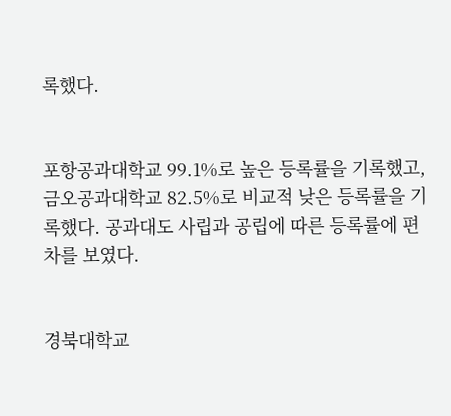록했다.


포항공과대학교 99.1%로 높은 등록률을 기록했고, 금오공과대학교 82.5%로 비교적 낮은 등록률을 기록했다. 공과대도 사립과 공립에 따른 등록률에 편차를 보였다.


경북대학교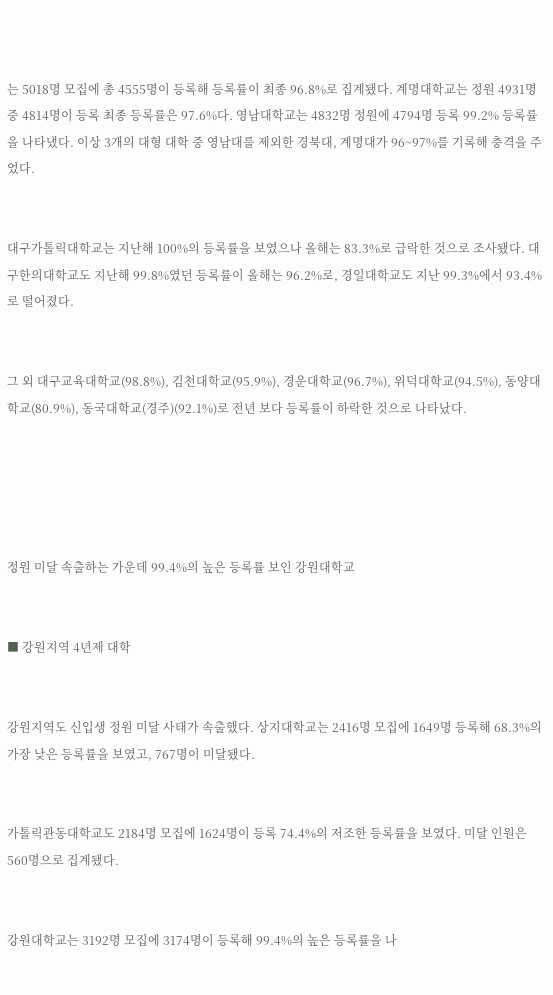는 5018명 모집에 총 4555명이 등록해 등록률이 최종 96.8%로 집계됐다. 계명대학교는 정원 4931명 중 4814명이 등록 최종 등록률은 97.6%다. 영남대학교는 4832명 정원에 4794명 등록 99.2% 등록률을 나타냈다. 이상 3개의 대형 대학 중 영남대를 제외한 경북대, 계명대가 96~97%를 기록해 충격을 주었다.


대구가톨릭대학교는 지난해 100%의 등록률을 보였으나 올해는 83.3%로 급락한 것으로 조사됐다. 대구한의대학교도 지난해 99.8%였던 등록률이 올해는 96.2%로, 경일대학교도 지난 99.3%에서 93.4%로 떨어졌다.


그 외 대구교육대학교(98.8%), 김천대학교(95.9%), 경운대학교(96.7%), 위덕대학교(94.5%), 동양대학교(80.9%), 동국대학교(경주)(92.1%)로 전년 보다 등록률이 하락한 것으로 나타났다.





정원 미달 속출하는 가운데 99.4%의 높은 등록률 보인 강원대학교


■ 강원지역 4년제 대학


강원지역도 신입생 정원 미달 사태가 속출했다. 상지대학교는 2416명 모집에 1649명 등록해 68.3%의 가장 낮은 등록률을 보였고, 767명이 미달됐다.


가톨릭관동대학교도 2184명 모집에 1624명이 등록 74.4%의 저조한 등록률을 보였다. 미달 인원은 560명으로 집계됐다.


강원대학교는 3192명 모집에 3174명이 등록해 99.4%의 높은 등록률을 나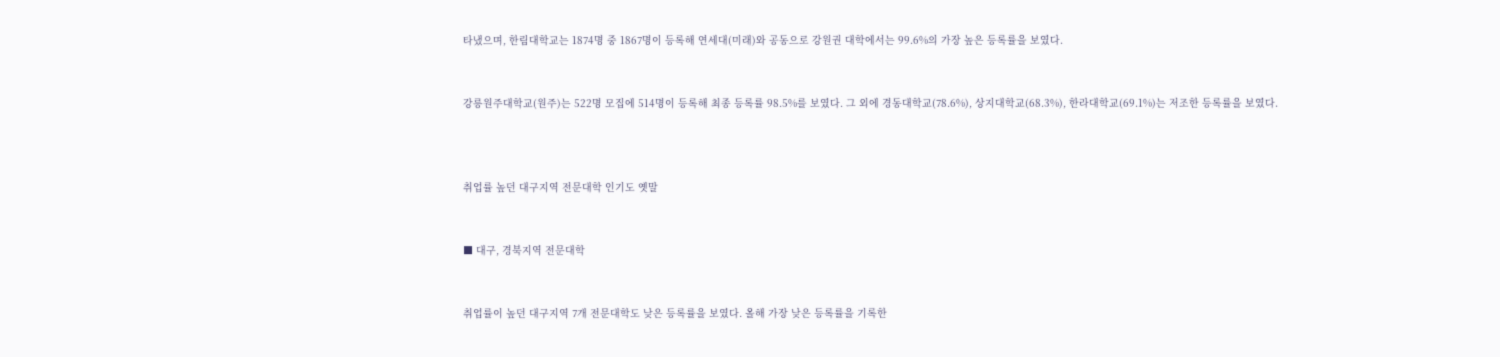타냈으며, 한림대학교는 1874명 중 1867명이 등록해 연세대(미래)와 공동으로 강원권 대학에서는 99.6%의 가장 높은 등록률을 보였다.


강릉원주대학교(원주)는 522명 모집에 514명이 등록해 최종 등록률 98.5%를 보였다. 그 외에 경동대학교(78.6%), 상지대학교(68.3%), 한라대학교(69.1%)는 저조한 등록률을 보였다.



취업률 높던 대구지역 전문대학 인기도 옛말


■ 대구, 경북지역 전문대학


취업률이 높던 대구지역 7개 전문대학도 낮은 등록률을 보였다. 올해 가장 낮은 등록률을 기록한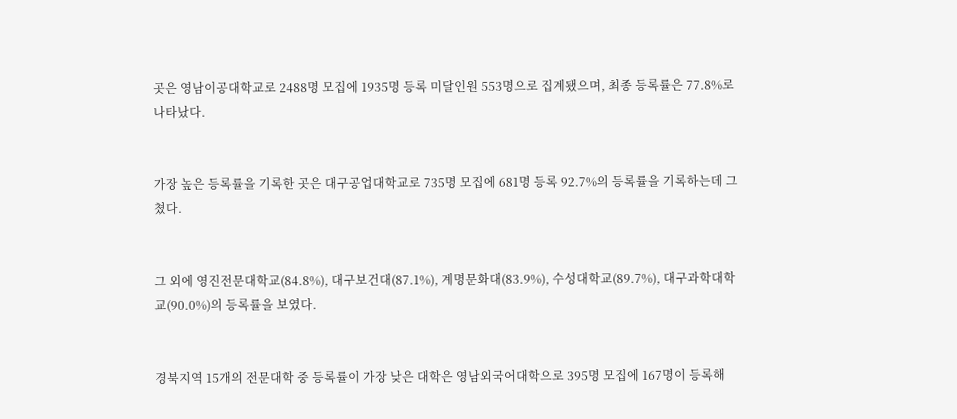곳은 영남이공대학교로 2488명 모집에 1935명 등록 미달인원 553명으로 집계됐으며, 최종 등록률은 77.8%로 나타났다.


가장 높은 등록률을 기록한 곳은 대구공업대학교로 735명 모집에 681명 등록 92.7%의 등록률을 기록하는데 그쳤다.


그 외에 영진전문대학교(84.8%), 대구보건대(87.1%), 계명문화대(83.9%), 수성대학교(89.7%), 대구과학대학교(90.0%)의 등록률을 보였다.


경북지역 15개의 전문대학 중 등록률이 가장 낮은 대학은 영남외국어대학으로 395명 모집에 167명이 등록해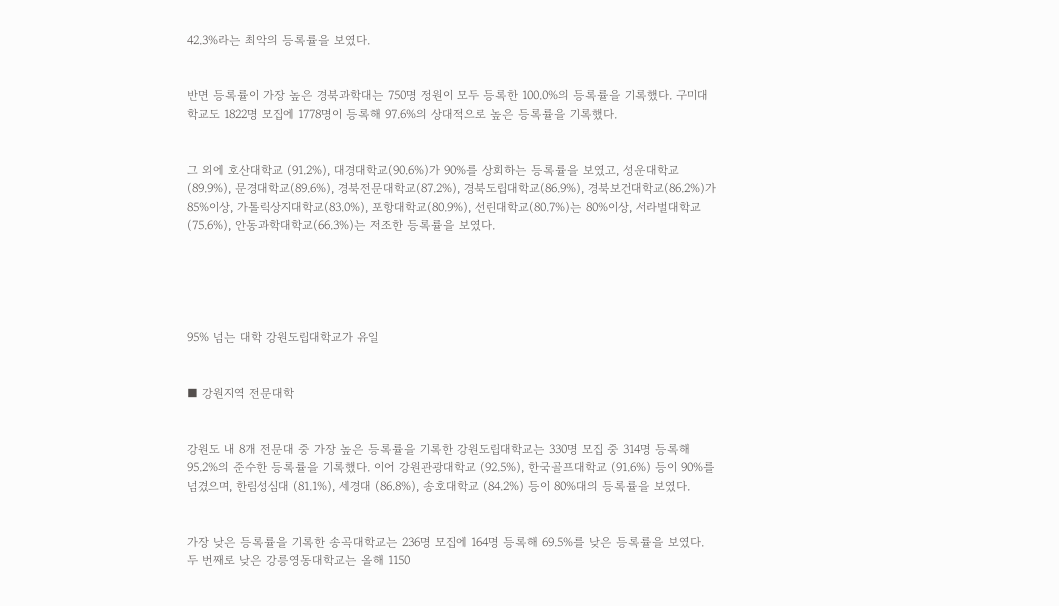42.3%라는 최악의 등록률을 보였다.


반면 등록률이 가장 높은 경북과학대는 750명 정원이 모두 등록한 100.0%의 등록률을 기록했다. 구미대학교도 1822명 모집에 1778명이 등록해 97.6%의 상대적으로 높은 등록률을 기록했다.


그 외에 호산대학교 (91.2%), 대경대학교(90.6%)가 90%를 상회하는 등록률을 보였고, 성운대학교(89.9%), 문경대학교(89.6%), 경북전문대학교(87.2%), 경북도립대학교(86.9%), 경북보건대학교(86.2%)가 85%이상, 가톨릭상지대학교(83.0%), 포항대학교(80.9%), 선린대학교(80.7%)는 80%이상, 서라벌대학교(75.6%), 안동과학대학교(66.3%)는 저조한 등록률을 보였다.





95% 넘는 대학 강원도립대학교가 유일


■ 강원지역 전문대학


강원도 내 8개 전문대 중 가장 높은 등록률을 기록한 강원도립대학교는 330명 모집 중 314명 등록해 95.2%의 준수한 등록률을 기록했다. 이어 강원관광대학교 (92.5%), 한국골프대학교 (91.6%) 등이 90%를 넘겼으며, 한림성심대 (81.1%), 세경대 (86.8%), 송호대학교 (84.2%) 등이 80%대의 등록률을 보였다.


가장 낮은 등록률을 기록한 송곡대학교는 236명 모집에 164명 등록해 69.5%를 낮은 등록률을 보였다. 두 번째로 낮은 강릉영동대학교는 올해 1150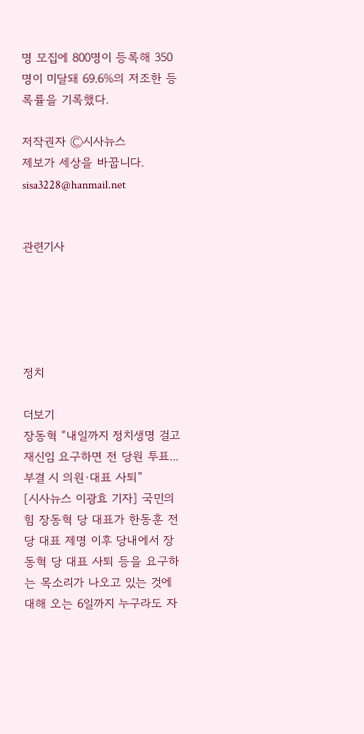명 모집에 800명이 등록해 350명이 미달돼 69.6%의 저조한 등록률을 기록했다.

저작권자 Ⓒ시사뉴스
제보가 세상을 바꿉니다.
sisa3228@hanmail.net


관련기사





정치

더보기
장동혁 “내일까지 정치생명 걸고 재신임 요구하면 전 당원 투표...부결 시 의원·대표 사퇴”
[시사뉴스 이광효 기자] 국민의힘 장동혁 당 대표가 한동훈 전 당 대표 제명 이후 당내에서 장동혁 당 대표 사퇴 등을 요구하는 목소리가 나오고 있는 것에 대해 오는 6일까지 누구라도 자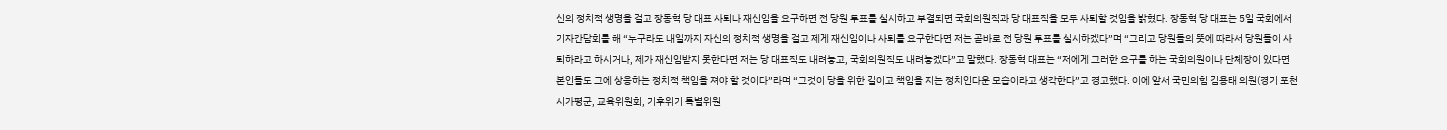신의 정치적 생명을 걸고 장동혁 당 대표 사퇴나 재신임을 요구하면 전 당원 투표를 실시하고 부결되면 국회의원직과 당 대표직을 모두 사퇴할 것임을 밝혔다. 장동혁 당 대표는 5일 국회에서 기자간담회를 해 “누구라도 내일까지 자신의 정치적 생명을 걸고 제게 재신임이나 사퇴를 요구한다면 저는 곧바로 전 당원 투표를 실시하겠다”며 “그리고 당원들의 뜻에 따라서 당원들이 사퇴하라고 하시거나, 제가 재신임받지 못한다면 저는 당 대표직도 내려놓고, 국회의원직도 내려놓겠다”고 말했다. 장동혁 대표는 “저에게 그러한 요구를 하는 국회의원이나 단체장이 있다면 본인들도 그에 상응하는 정치적 책임을 져야 할 것이다”라며 “그것이 당을 위한 길이고 책임을 지는 정치인다운 모습이라고 생각한다”고 경고했다. 이에 앞서 국민의힘 김용태 의원(경기 포천시가평군, 교육위원회, 기후위기 특별위원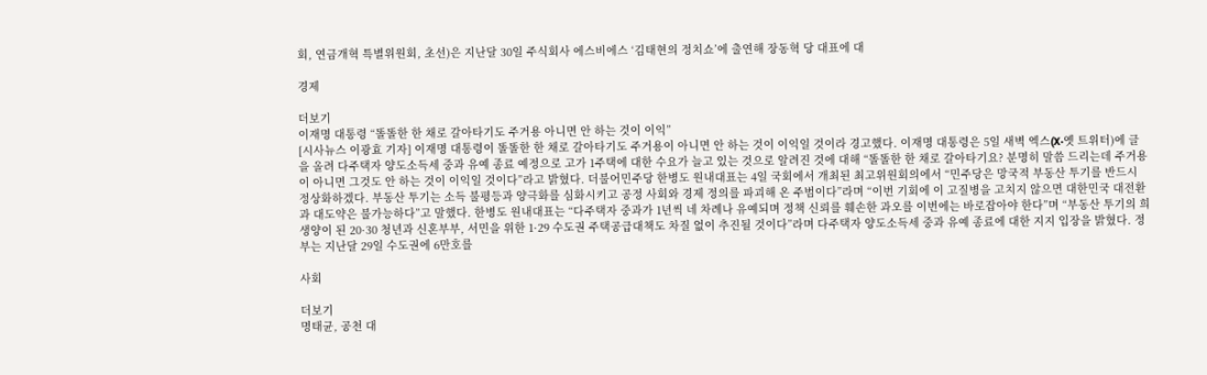회, 연금개혁 특별위원회, 초선)은 지난달 30일 주식회사 에스비에스 ‘김태현의 정치쇼’에 출연해 장동혁 당 대표에 대

경제

더보기
이재명 대통령 “똘똘한 한 채로 갈아타기도 주거용 아니면 안 하는 것이 이익”
[시사뉴스 이광효 기자] 이재명 대통령이 똘똘한 한 채로 갈아타기도 주거용이 아니면 안 하는 것이 이익일 것이라 경고했다. 이재명 대통령은 5일 새벽 엑스(X·옛 트위터)에 글을 올려 다주택자 양도소득세 중과 유예 종료 예정으로 고가 1주택에 대한 수요가 늘고 있는 것으로 알려진 것에 대해 “똘똘한 한 채로 갈아타기요? 분명히 말씀 드리는데 주거용이 아니면 그것도 안 하는 것이 이익일 것이다”라고 밝혔다. 더불어민주당 한병도 원내대표는 4일 국회에서 개최된 최고위원회의에서 “민주당은 망국적 부동산 투기를 반드시 정상화하겠다. 부동산 투기는 소득 불평등과 양극화를 심화시키고 공정 사회와 경제 정의를 파괴해 온 주범이다”라며 “이번 기회에 이 고질병을 고치지 않으면 대한민국 대전환과 대도약은 불가능하다”고 말했다. 한병도 원내대표는 “다주택자 중과가 1년씩 네 차례나 유예되며 정책 신뢰를 훼손한 과오를 이번에는 바로잡아야 한다”며 “부동산 투기의 희생양이 된 20·30 청년과 신혼부부, 서민을 위한 1·29 수도권 주택공급대책도 차질 없이 추진될 것이다”라며 다주택자 양도소득세 중과 유예 종료에 대한 지지 입장을 밝혔다. 정부는 지난달 29일 수도권에 6만호를

사회

더보기
명태균, 공천 대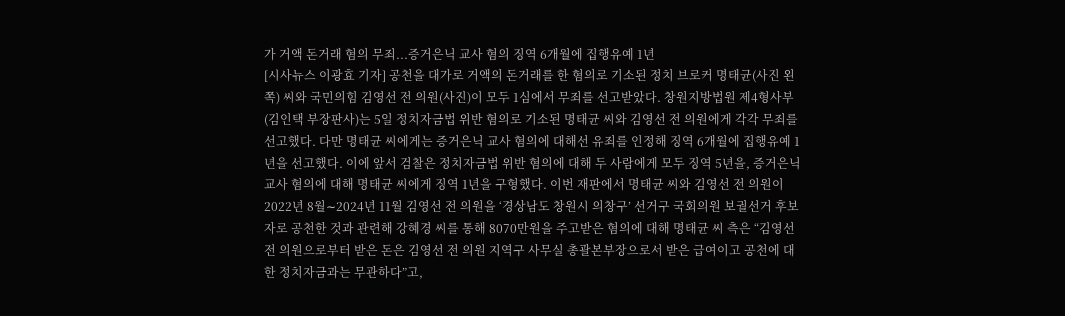가 거액 돈거래 혐의 무죄...증거은닉 교사 혐의 징역 6개월에 집행유예 1년
[시사뉴스 이광효 기자] 공천을 대가로 거액의 돈거래를 한 혐의로 기소된 정치 브로커 명태균(사진 왼쪽) 씨와 국민의힘 김영선 전 의원(사진)이 모두 1심에서 무죄를 선고받았다. 창원지방법원 제4형사부(김인택 부장판사)는 5일 정치자금법 위반 혐의로 기소된 명태균 씨와 김영선 전 의원에게 각각 무죄를 선고했다. 다만 명태균 씨에게는 증거은닉 교사 혐의에 대해선 유죄를 인정해 징역 6개월에 집행유예 1년을 선고했다. 이에 앞서 검찰은 정치자금법 위반 혐의에 대해 두 사람에게 모두 징역 5년을, 증거은닉 교사 혐의에 대해 명태균 씨에게 징역 1년을 구형했다. 이번 재판에서 명태균 씨와 김영선 전 의원이 2022년 8월∼2024년 11월 김영선 전 의원을 ‘경상남도 창원시 의창구’ 선거구 국회의원 보궐선거 후보자로 공천한 것과 관련해 강혜경 씨를 통해 8070만원을 주고받은 혐의에 대해 명태균 씨 측은 “김영선 전 의원으로부터 받은 돈은 김영선 전 의원 지역구 사무실 총괄본부장으로서 받은 급여이고 공천에 대한 정치자금과는 무관하다”고,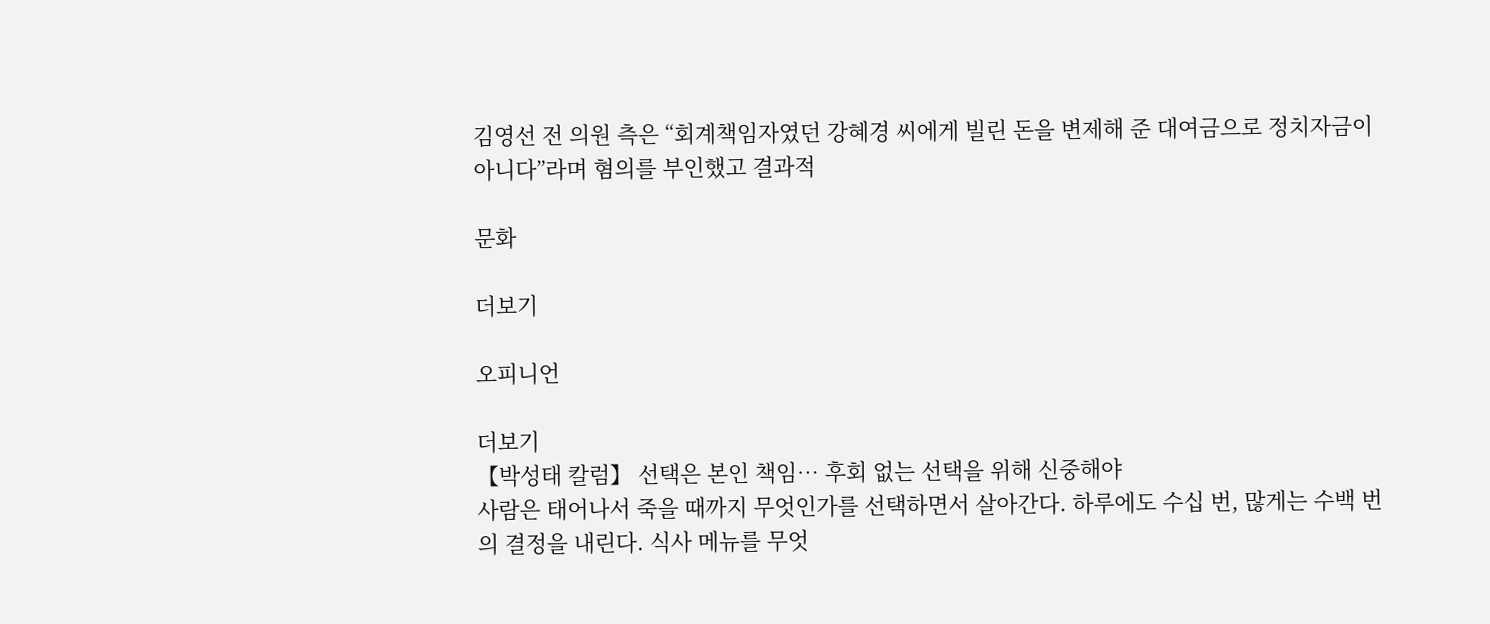김영선 전 의원 측은 “회계책임자였던 강혜경 씨에게 빌린 돈을 변제해 준 대여금으로 정치자금이 아니다”라며 혐의를 부인했고 결과적

문화

더보기

오피니언

더보기
【박성태 칼럼】 선택은 본인 책임… 후회 없는 선택을 위해 신중해야
사람은 태어나서 죽을 때까지 무엇인가를 선택하면서 살아간다. 하루에도 수십 번, 많게는 수백 번의 결정을 내린다. 식사 메뉴를 무엇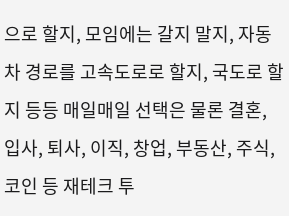으로 할지, 모임에는 갈지 말지, 자동차 경로를 고속도로로 할지, 국도로 할지 등등 매일매일 선택은 물론 결혼, 입사, 퇴사, 이직, 창업, 부동산, 주식, 코인 등 재테크 투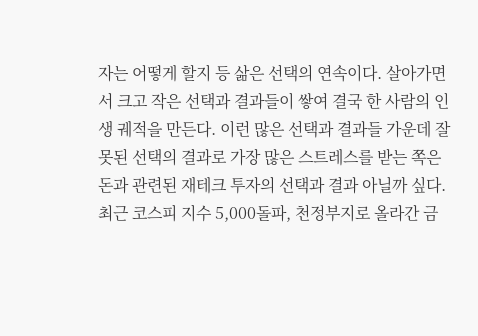자는 어떻게 할지 등 삶은 선택의 연속이다. 살아가면서 크고 작은 선택과 결과들이 쌓여 결국 한 사람의 인생 궤적을 만든다. 이런 많은 선택과 결과들 가운데 잘못된 선택의 결과로 가장 많은 스트레스를 받는 쪽은 돈과 관련된 재테크 투자의 선택과 결과 아닐까 싶다. 최근 코스피 지수 5,000돌파, 천정부지로 올라간 금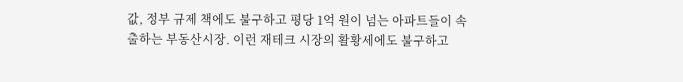값, 정부 규제 책에도 불구하고 평당 1억 원이 넘는 아파트들이 속출하는 부동산시장. 이런 재테크 시장의 활황세에도 불구하고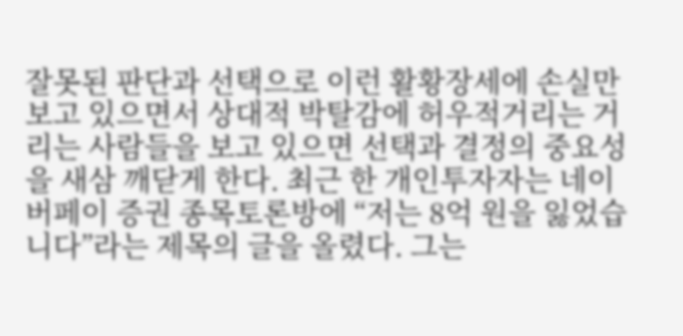잘못된 판단과 선택으로 이런 활황장세에 손실만 보고 있으면서 상대적 박탈감에 허우적거리는 거리는 사람들을 보고 있으면 선택과 결정의 중요성을 새삼 깨닫게 한다. 최근 한 개인투자자는 네이버페이 증권 종목토론방에 “저는 8억 원을 잃었습니다”라는 제목의 글을 올렸다. 그는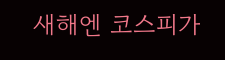새해엔 코스피가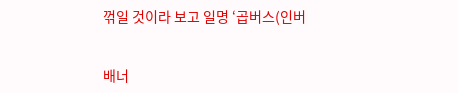꺾일 것이라 보고 일명 ‘곱버스(인버


배너